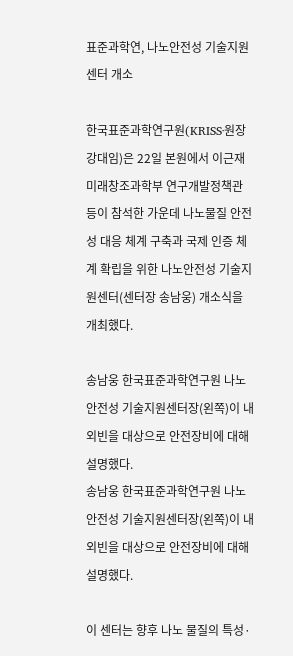표준과학연, 나노안전성 기술지원센터 개소

한국표준과학연구원(KRISS·원장 강대임)은 22일 본원에서 이근재 미래창조과학부 연구개발정책관 등이 참석한 가운데 나노물질 안전성 대응 체계 구축과 국제 인증 체계 확립을 위한 나노안전성 기술지원센터(센터장 송남웅) 개소식을 개최했다.

송남웅 한국표준과학연구원 나노안전성 기술지원센터장(왼쪽)이 내외빈을 대상으로 안전장비에 대해 설명했다.
송남웅 한국표준과학연구원 나노안전성 기술지원센터장(왼쪽)이 내외빈을 대상으로 안전장비에 대해 설명했다.

이 센터는 향후 나노 물질의 특성·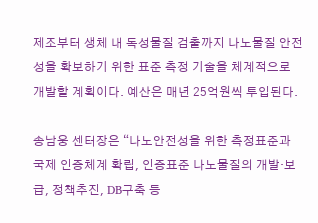제조부터 생체 내 독성물질 검출까지 나노물질 안전성을 확보하기 위한 표준 측정 기술을 체계적으로 개발할 계획이다. 예산은 매년 25억원씩 투입된다.

송남웅 센터장은 “나노안전성을 위한 측정표준과 국제 인증체계 확립, 인증표준 나노물질의 개발·보급, 정책추진, DB구축 등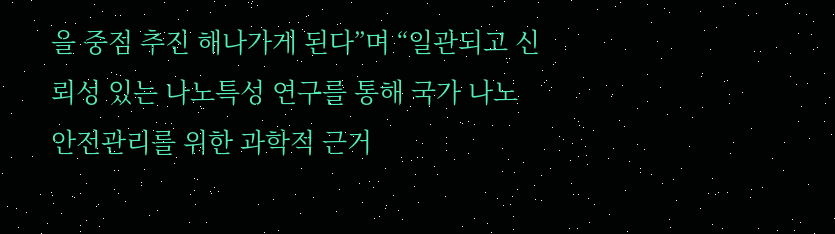을 중점 추진 해나가게 된다”며 “일관되고 신뢰성 있는 나노특성 연구를 통해 국가 나노안전관리를 위한 과학적 근거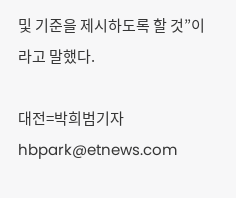및 기준을 제시하도록 할 것”이라고 말했다.

대전=박희범기자 hbpark@etnews.com